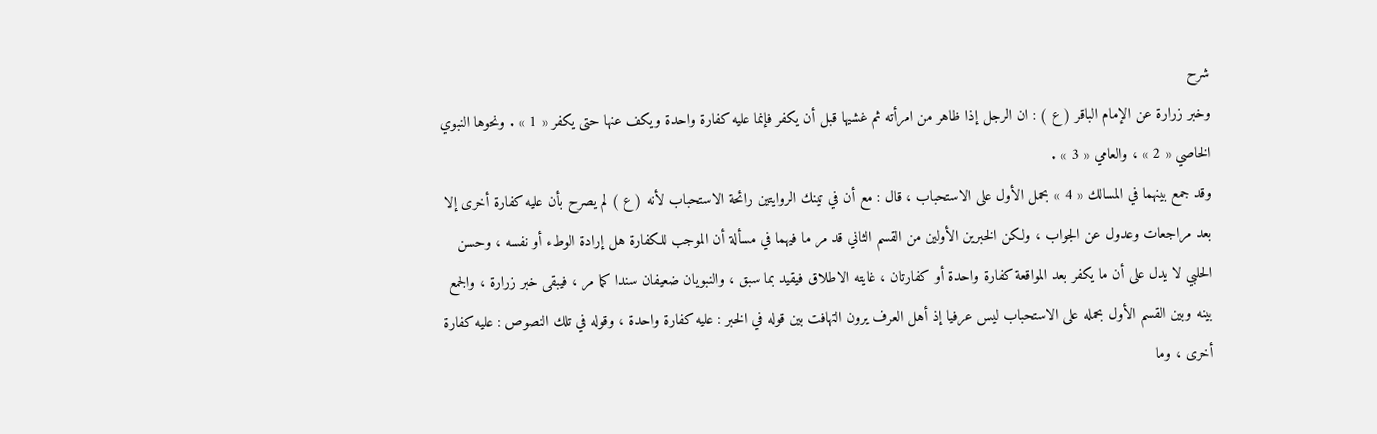شرح
وخبر زرارة عن الإمام الباقر ( ع ) : ان الرجل إذا ظاهر من امرأته ثم غشيها قبل أن يكفر فإنما عليه كفارة واحدة ويكف عنها حتى يكفر « 1 » . ونحوها النبوي الخاصي « 2 » ، والعامي « 3 » .
وقد جمع بينهما في المسالك « 4 » بحمل الأول على الاستحباب ، قال : مع أن في تينك الروايتين رائحة الاستحباب لأنه ( ع ) لم يصرح بأن عليه كفارة أخرى إلا بعد مراجعات وعدول عن الجواب ، ولكن الخبرين الأولين من القسم الثاني قد مر ما فيهما في مسألة أن الموجب للكفارة هل إرادة الوطء أو نفسه ، وحسن الحلبي لا يدل على أن ما يكفر بعد المواقعة كفارة واحدة أو كفارتان ، غايته الاطلاق فيقيد بما سبق ، والنبويان ضعيفان سندا كما مر ، فيبقى خبر زرارة ، والجمع بينه وبين القسم الأول بحمله على الاستحباب ليس عرفيا إذ أهل العرف يرون التهافت بين قوله في الخبر : عليه كفارة واحدة ، وقوله في تلك النصوص : عليه كفارة أخرى ، وما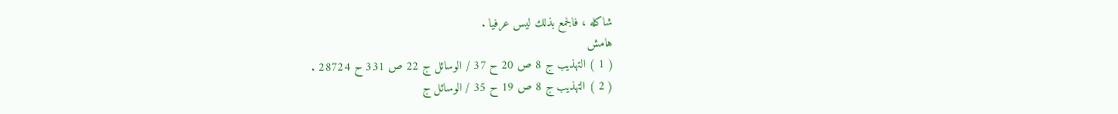شاكله ، فالجمع بذلك ليس عرفيا .
هامش
( 1 ) التهذيب ج 8 ص 20 ح 37 / الوسائل ج 22 ص 331 ح 28724 .
( 2 ) التهذيب ج 8 ص 19 ح 35 / الوسائل ج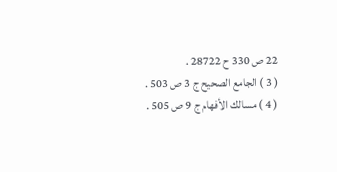22 ص 330 ح 28722 .
( 3 ) الجامع الصحيح ج 3 ص 503 .
( 4 ) مسالك الأفهام ج 9 ص 505 .